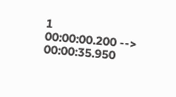1
00:00:00.200 --> 00:00:35.950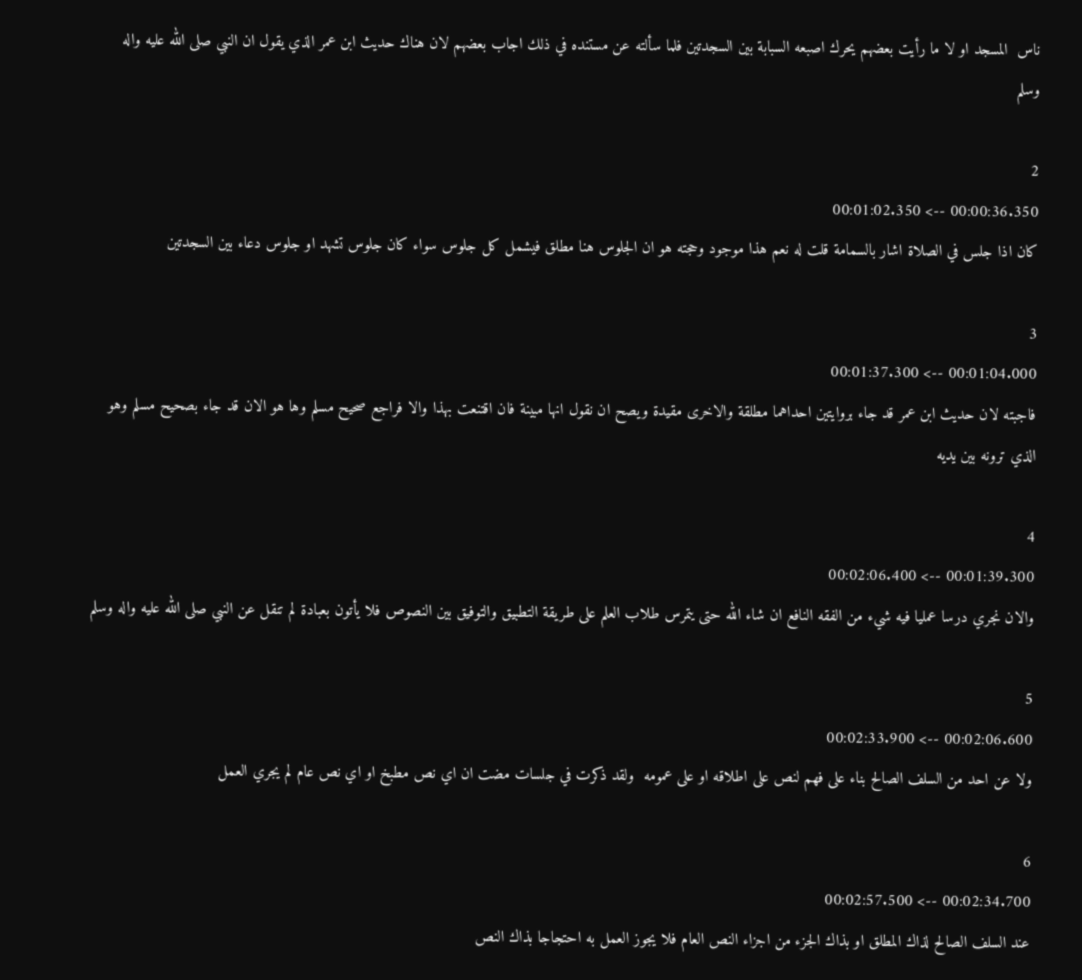ناس  المسجد او لا ما رأيت بعضهم يحرك اصبعه السبابة بين السجدتين فلما سألته عن مستنده في ذلك اجاب بعضهم لان هناك حديث ابن عمر الذي يقول ان النبي صلى الله عليه واله وسلم

2
00:00:36.350 --> 00:01:02.350
كان اذا جلس في الصلاة اشار بالسمامة قلت له نعم هذا موجود وحجته هو ان الجلوس هنا مطلق فيشمل كل جلوس سواء كان جلوس تشهد او جلوس دعاء بين السجدتين

3
00:01:04.000 --> 00:01:37.300
فاجبته لان حديث ابن عمر قد جاء بروايتين احداهما مطلقة والاخرى مقيدة ويصح ان نقول انها مبينة فان اقتنعت بهذا والا فراجع صحيح مسلم وها هو الان قد جاء بصحيح مسلم وهو الذي ترونه بين يديه

4
00:01:39.300 --> 00:02:06.400
والان نجري درسا عمليا فيه شيء من الفقه النافع ان شاء الله حتى يتمرس طلاب العلم على طريقة التطبيق والتوفيق بين النصوص فلا يأتون بعبادة لم تنقل عن النبي صلى الله عليه واله وسلم

5
00:02:06.600 --> 00:02:33.900
ولا عن احد من السلف الصالح بناء على فهم لنص على اطلاقه او على عمومه  ولقد ذكرت في جلسات مضت ان اي نص مطبخ او اي نص عام لم يجري العمل

6
00:02:34.700 --> 00:02:57.500
عند السلف الصالح لذاك المطلق او بذاك الجزء من اجزاء النص العام فلا يجوز العمل به احتجاجا بذاك النص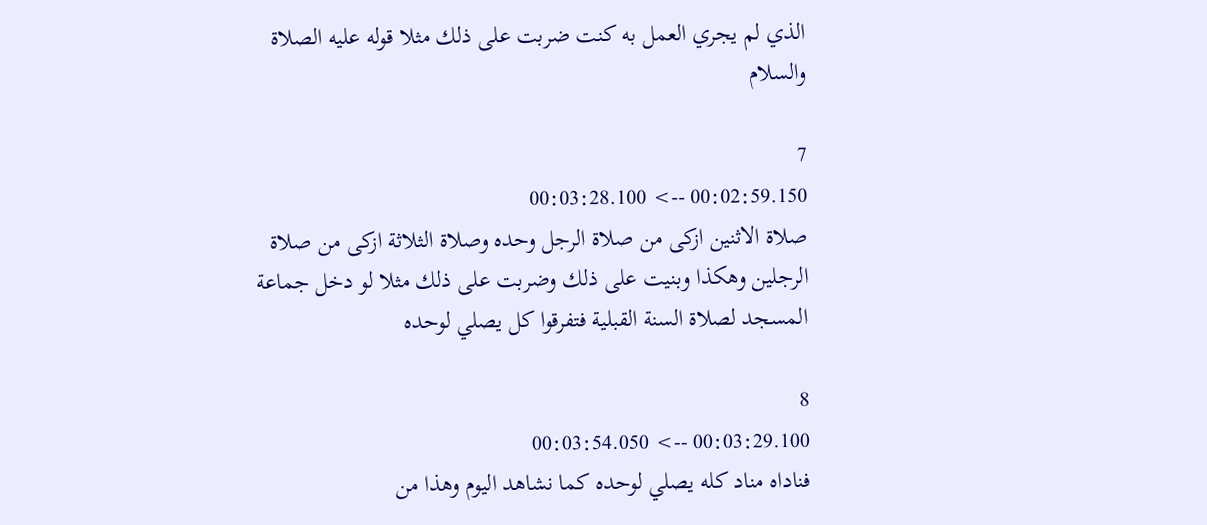الذي لم يجري العمل به كنت ضربت على ذلك مثلا قوله عليه الصلاة والسلام

7
00:02:59.150 --> 00:03:28.100
صلاة الاثنين ازكى من صلاة الرجل وحده وصلاة الثلاثة ازكى من صلاة الرجلين وهكذا وبنيت على ذلك وضربت على ذلك مثلا لو دخل جماعة المسجد لصلاة السنة القبلية فتفرقوا كل يصلي لوحده

8
00:03:29.100 --> 00:03:54.050
فناداه مناد كله يصلي لوحده كما نشاهد اليوم وهذا من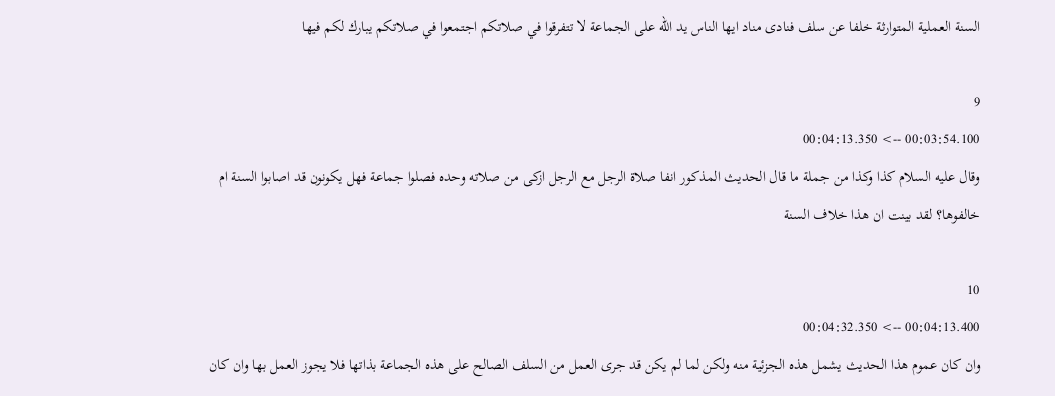السنة العملية المتوارثة خلفا عن سلف فنادى مناد ايها الناس يد الله على الجماعة لا تتفرقوا في صلاتكم اجتمعوا في صلاتكم يبارك لكم فيها

9
00:03:54.100 --> 00:04:13.350
وقال عليه السلام كذا وكذا من جملة ما قال الحديث المذكور انفا صلاة الرجل مع الرجل ازكى من صلاته وحده فصلوا جماعة فهل يكونون قد اصابوا السنة ام خالفوها؟ لقد بينت ان هذا خلاف السنة

10
00:04:13.400 --> 00:04:32.350
وان كان عموم هذا الحديث يشمل هذه الجزئية منه ولكن لما لم يكن قد جرى العمل من السلف الصالح على هذه الجماعة بذاتها فلا يجوز العمل بها وان كان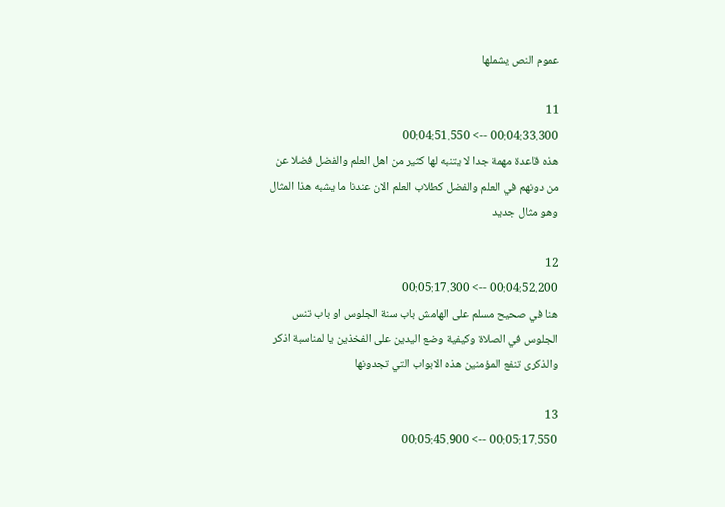عموم النص يشملها

11
00:04:33.300 --> 00:04:51.550
هذه قاعدة مهمة جدا لا يتنبه لها كثير من اهل العلم والفضل فضلا عن من دونهم في العلم والفضل كطلاب العلم الان عندنا ما يشبه هذا المثال وهو مثال جديد

12
00:04:52.200 --> 00:05:17.300
هنا في صحيح مسلم على الهامش باب سنة الجلوس او باب تنس الجلوس في الصلاة وكيفية وضع اليدين على الفخذين يا لمناسبة اذكر والذكرى تنفع المؤمنين هذه الابواب التي تجدونها

13
00:05:17.550 --> 00:05:45.900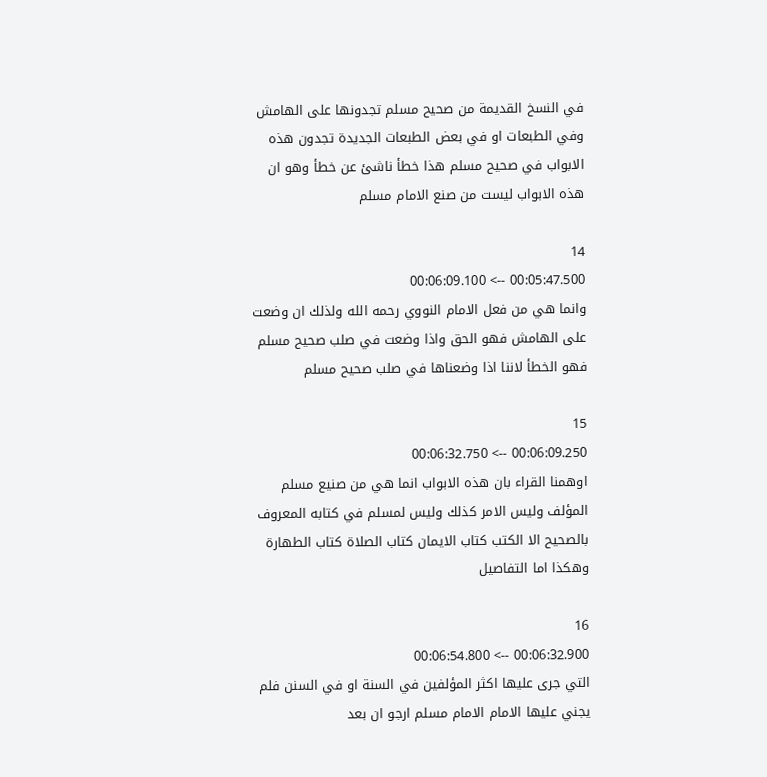في النسخ القديمة من صحيح مسلم تجدونها على الهامش وفي الطبعات او في بعض الطبعات الجديدة تجدون هذه الابواب في صحيح مسلم هذا خطأ ناشئ عن خطأ وهو ان هذه الابواب ليست من صنع الامام مسلم

14
00:05:47.500 --> 00:06:09.100
وانما هي من فعل الامام النووي رحمه الله ولذلك ان وضعت على الهامش فهو الحق واذا وضعت في صلب صحيح مسلم فهو الخطأ لاننا اذا وضعناها في صلب صحيح مسلم

15
00:06:09.250 --> 00:06:32.750
اوهمنا القراء بان هذه الابواب انما هي من صنيع مسلم المؤلف وليس الامر كذلك وليس لمسلم في كتابه المعروف بالصحيح الا الكتب كتاب الايمان كتاب الصلاة كتاب الطهارة وهكذا اما التفاصيل

16
00:06:32.900 --> 00:06:54.800
التي جرى عليها اكثر المؤلفين في السنة او في السنن فلم يجني عليها الامام الامام مسلم ارجو ان بعد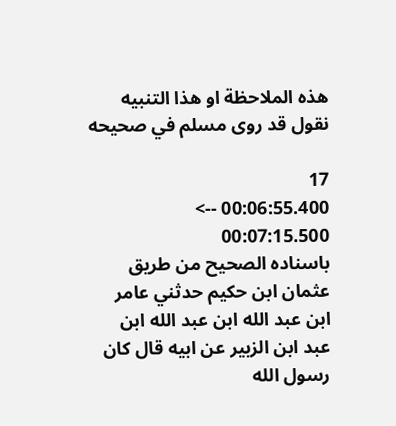هذه الملاحظة او هذا التنبيه نقول قد روى مسلم في صحيحه

17
00:06:55.400 --> 00:07:15.500
باسناده الصحيح من طريق عثمان ابن حكيم حدثني عامر ابن عبد الله ابن عبد الله ابن عبد ابن الزبير عن ابيه قال كان رسول الله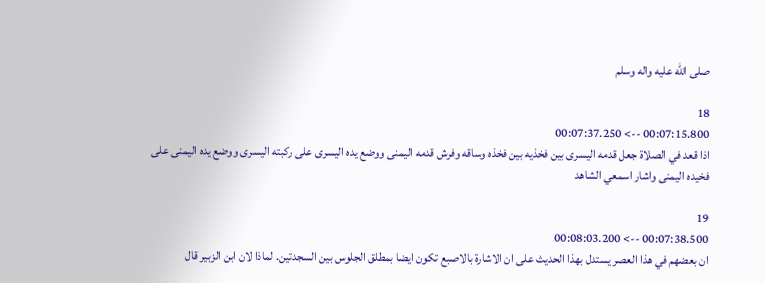صلى الله عليه واله وسلم

18
00:07:15.800 --> 00:07:37.250
اذا قعد في الصلاة جعل قدمه اليسرى بين فخذيه بين فخذه وساقه وفرش قدمه اليمنى ووضع يده اليسرى على ركبته اليسرى ووضع يده اليمنى على فخيده اليمنى واشار اسمعي الشاهد

19
00:07:38.500 --> 00:08:03.200
ان بعضهم في هذا العصر يستدل بهذا الحديث على ان الاشارة بالاصبع تكون ايضا بمطلق الجلوس بين السجدتين. لماذا لان ابن الزبير قال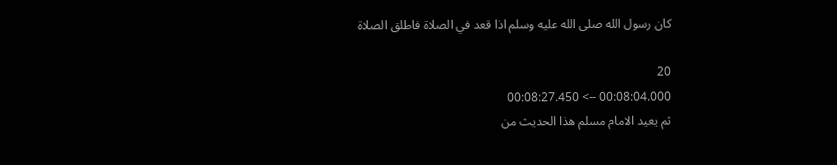كان رسول الله صلى الله عليه وسلم اذا قعد في الصلاة فاطلق الصلاة

20
00:08:04.000 --> 00:08:27.450
ثم يعيد الامام مسلم هذا الحديث من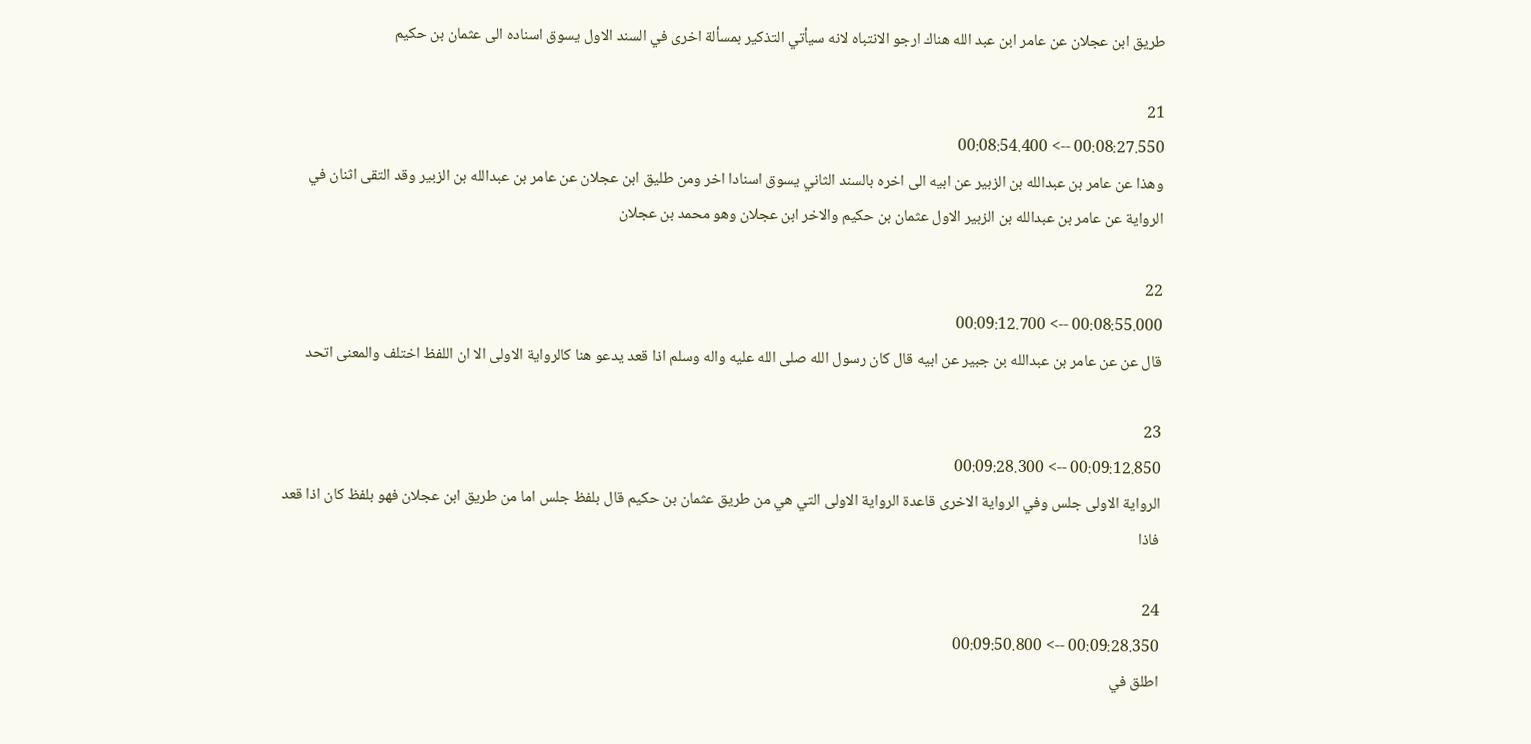طريق ابن عجلان عن عامر ابن عبد الله هناك ارجو الانتباه لانه سيأتي التذكير بمسألة اخرى في السند الاول يسوق اسناده الى عثمان بن حكيم

21
00:08:27.550 --> 00:08:54.400
وهذا عن عامر بن عبدالله بن الزبير عن ابيه الى اخره بالسند الثاني يسوق اسنادا اخر ومن طليق ابن عجلان عن عامر بن عبدالله بن الزبير وقد التقى اثنان في الرواية عن عامر بن عبدالله بن الزبير الاول عثمان بن حكيم والاخر ابن عجلان وهو محمد بن عجلان

22
00:08:55.000 --> 00:09:12.700
قال عن عن عامر بن عبدالله بن جبير عن ابيه قال كان رسول الله صلى الله عليه واله وسلم اذا قعد يدعو هنا كالرواية الاولى الا ان اللفظ اختلف والمعنى اتحد

23
00:09:12.850 --> 00:09:28.300
الرواية الاولى جلس وفي الرواية الاخرى قاعدة الرواية الاولى التي هي من طريق عثمان بن حكيم قال بلفظ جلس اما من طريق ابن عجلان فهو بلفظ كان اذا قعد فاذا

24
00:09:28.350 --> 00:09:50.800
اطلق في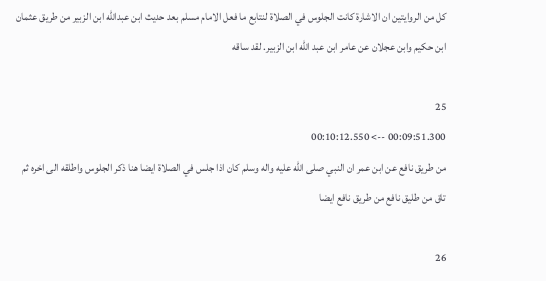كل من الروايتين ان الاشارة كانت الجلوس في الصلاة لنتابع ما فعل الامام مسلم بعد حديث ابن عبدالله ابن الزبير من طريق عثمان ابن حكيم وابن عجلان عن عامر ابن عبد الله ابن الزبير. لقد ساقه

25
00:09:51.300 --> 00:10:12.550
من طريق نافع عن ابن عمر ان النبي صلى الله عليه واله وسلم كان اذا جلس في الصلاة ايضا هنا ذكر الجلوس واطلقه الى اخره ثم تاق من طليق نافع من طريق نافع ايضا

26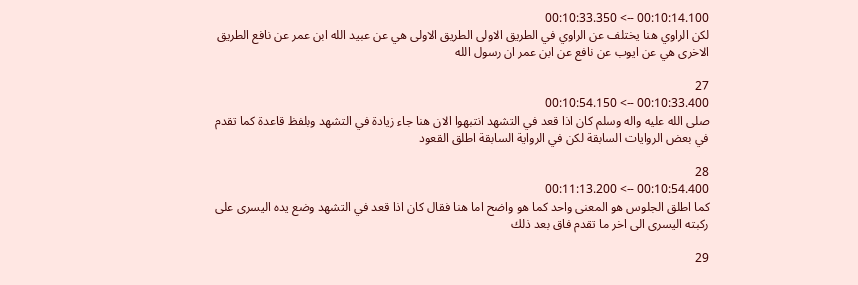00:10:14.100 --> 00:10:33.350
لكن الراوي هنا يختلف عن الراوي في الطريق الاولى الطريق الاولى هي عن عبيد الله ابن عمر عن نافع الطريق الاخرى هي عن ايوب عن نافع عن ابن عمر ان رسول الله

27
00:10:33.400 --> 00:10:54.150
صلى الله عليه واله وسلم كان اذا قعد في التشهد انتبهوا الان هنا جاء زيادة في التشهد وبلفظ قاعدة كما تقدم في بعض الروايات السابقة لكن في الرواية السابقة اطلق القعود

28
00:10:54.400 --> 00:11:13.200
كما اطلق الجلوس هو المعنى واحد كما هو واضح اما هنا فقال كان اذا قعد في التشهد وضع يده اليسرى على ركبته اليسرى الى اخر ما تقدم فاق بعد ذلك

29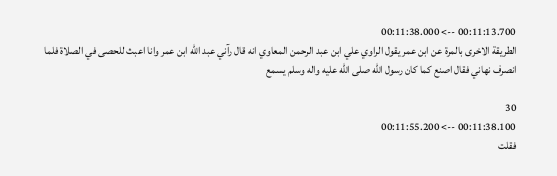00:11:13.700 --> 00:11:38.000
الطريقة الاخرى بالمرة عن ابن عمر يقول الراوي علي ابن عبد الرحمن المعاوي انه قال رآني عبد الله ابن عمر وانا اعبث للحصى في الصلاة فلما انصرف نهاني فقال اصنع كما كان رسول الله صلى الله عليه واله وسلم يسمع

30
00:11:38.100 --> 00:11:55.200
فقلت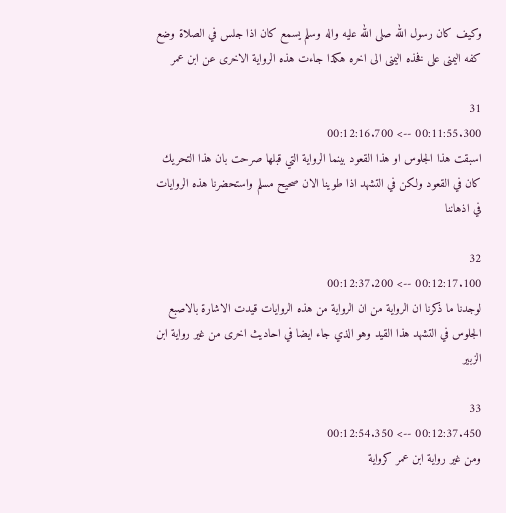وكيف كان رسول الله صلى الله عليه واله وسلم يسمع كان اذا جلس في الصلاة وضع كفه اليمنى على فخذه اليمنى الى اخره هكذا جاءت هذه الرواية الاخرى عن ابن عمر

31
00:11:55.300 --> 00:12:16.700
اسبقت هذا الجلوس او هذا القعود بينما الرواية التي قبلها صرحت بان هذا التحريك كان في القعود ولكن في التشهد اذا طوينا الان صحيح مسلم واستحضرنا هذه الروايات في اذهاننا

32
00:12:17.100 --> 00:12:37.200
لوجدنا ما ذكرنا ان الرواية من ان الرواية من هذه الروايات قيدت الاشارة بالاصبع الجلوس في التشهد هذا القيد وهو الذي جاء ايضا في احاديث اخرى من غير رواية ابن الزبير

33
00:12:37.450 --> 00:12:54.350
ومن غير رواية ابن عمر كرواية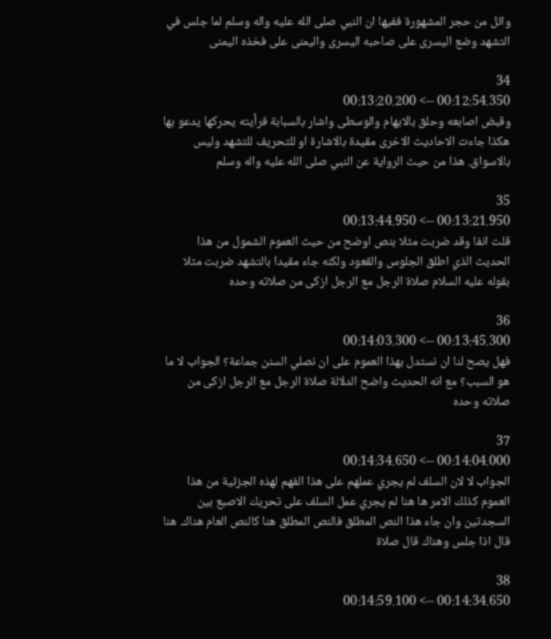وائل من حجر المشهورة ففيها ان النبي صلى الله عليه واله وسلم لما جلس في التشهد وضع اليسرى على صاحبه اليسرى واليمنى على فخذه اليمنى

34
00:12:54.350 --> 00:13:20.200
وقبض اصابعه وحلق بالابهام والوسطى واشار بالسبابة فرأيته يحركها يدعو بها هكذا جاءت الاحاديث الاخرى مقيدة بالاشارة او للتحريف للتشهد وليس بالاسواق. هذا من حيث الرواية عن النبي صلى الله عليه واله وسلم

35
00:13:21.950 --> 00:13:44.950
قلت انفا وقد ضربت مثلا بنص اوضح من حيث العموم الشمول من هذا الحديث الذي اطلق الجلوس والقعود ولكنه جاء مقيدا بالتشهد ضربت مثلا بقوله عليه السلام صلاة الرجل مع الرجل ازكى من صلاته وحده

36
00:13:45.300 --> 00:14:03.300
فهل يصح لنا ان نستدل بهذا العموم على ان نصلي السنن جماعة؟ الجواب لا ما هو السبب؟ مع انه الحديث واضح الدلالة صلاة الرجل مع الرجل ازكى من صلاته وحده

37
00:14:04.000 --> 00:14:34.650
الجواب لا لان السلف لم يجري عملهم على هذا الفهم لهذه الجزئية من هذا العموم كذلك الامر ها هنا لم يجري عمل السلف على تحريك الاصبع بين السجدتين وان جاء هذا النص المطلق فالنص المطلق هنا كالنص العام هناك. هنا قال اذا جلس وهناك قال صلاة

38
00:14:34.650 --> 00:14:59.100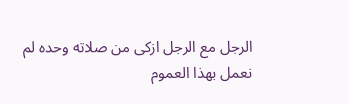الرجل مع الرجل ازكى من صلاته وحده لم نعمل بهذا العموم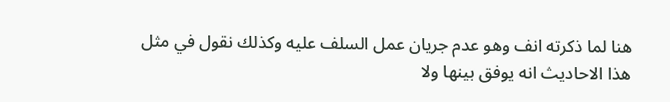هنا لما ذكرته انف وهو عدم جريان عمل السلف عليه وكذلك نقول في مثل هذا الاحاديث انه يوفق بينها ولا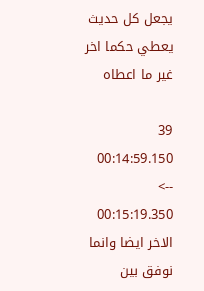يجعل كل حديث يعطي حكما اخر غير ما اعطاه

39
00:14:59.150 --> 00:15:19.350
الاخر ايضا وانما نوفق بين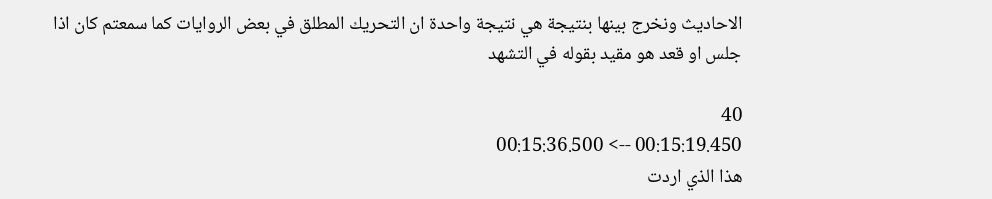الاحاديث ونخرج بينها بنتيجة هي نتيجة واحدة ان التحريك المطلق في بعض الروايات كما سمعتم كان اذا جلس او قعد هو مقيد بقوله في التشهد

40
00:15:19.450 --> 00:15:36.500
هذا الذي اردت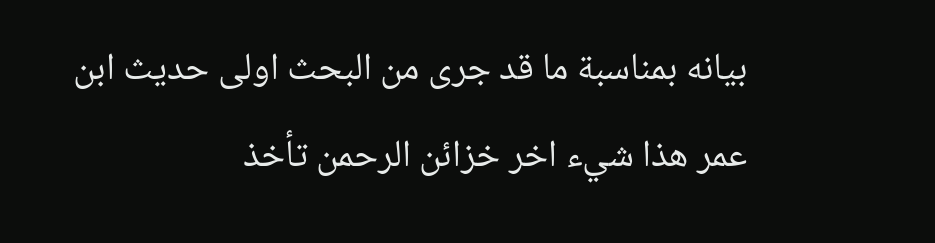بيانه بمناسبة ما قد جرى من البحث اولى حديث ابن عمر هذا شيء اخر خزائن الرحمن تأخذ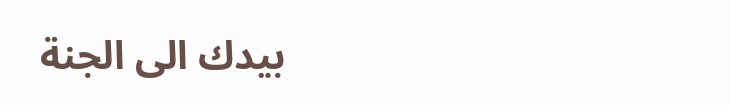بيدك الى الجنة